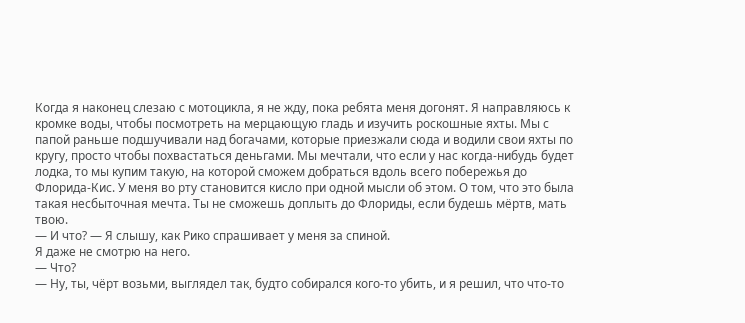Когда я наконец слезаю с мотоцикла, я не жду, пока ребята меня догонят. Я направляюсь к кромке воды, чтобы посмотреть на мерцающую гладь и изучить роскошные яхты. Мы с папой раньше подшучивали над богачами, которые приезжали сюда и водили свои яхты по кругу, просто чтобы похвастаться деньгами. Мы мечтали, что если у нас когда-нибудь будет лодка, то мы купим такую, на которой сможем добраться вдоль всего побережья до Флорида-Кис. У меня во рту становится кисло при одной мысли об этом. О том, что это была такая несбыточная мечта. Ты не сможешь доплыть до Флориды, если будешь мёртв, мать твою.
— И что? — Я слышу, как Рико спрашивает у меня за спиной.
Я даже не смотрю на него.
— Что?
— Ну, ты, чёрт возьми, выглядел так, будто собирался кого-то убить, и я решил, что что-то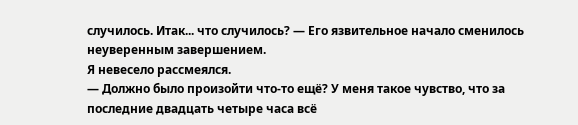случилось. Итак... что случилось? — Его язвительное начало сменилось неуверенным завершением.
Я невесело рассмеялся.
— Должно было произойти что-то ещё? У меня такое чувство, что за последние двадцать четыре часа всё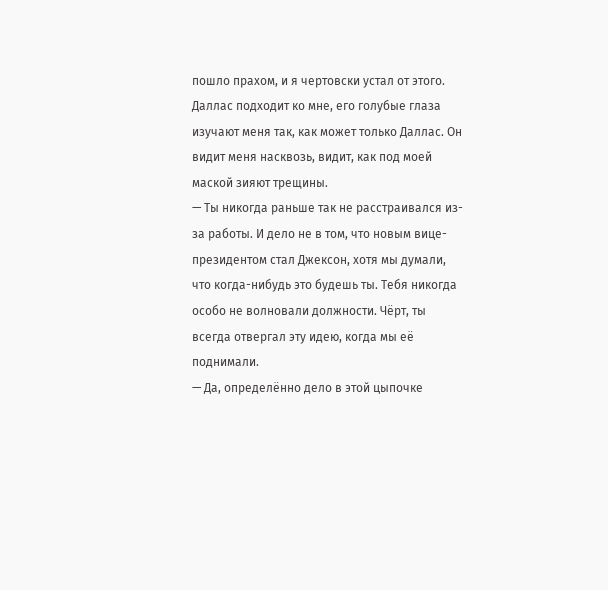пошло прахом, и я чертовски устал от этого.
Даллас подходит ко мне, его голубые глаза изучают меня так, как может только Даллас. Он видит меня насквозь, видит, как под моей маской зияют трещины.
— Ты никогда раньше так не расстраивался из-за работы. И дело не в том, что новым вице-президентом стал Джексон, хотя мы думали, что когда-нибудь это будешь ты. Тебя никогда особо не волновали должности. Чёрт, ты всегда отвергал эту идею, когда мы её поднимали.
— Да, определённо дело в этой цыпочке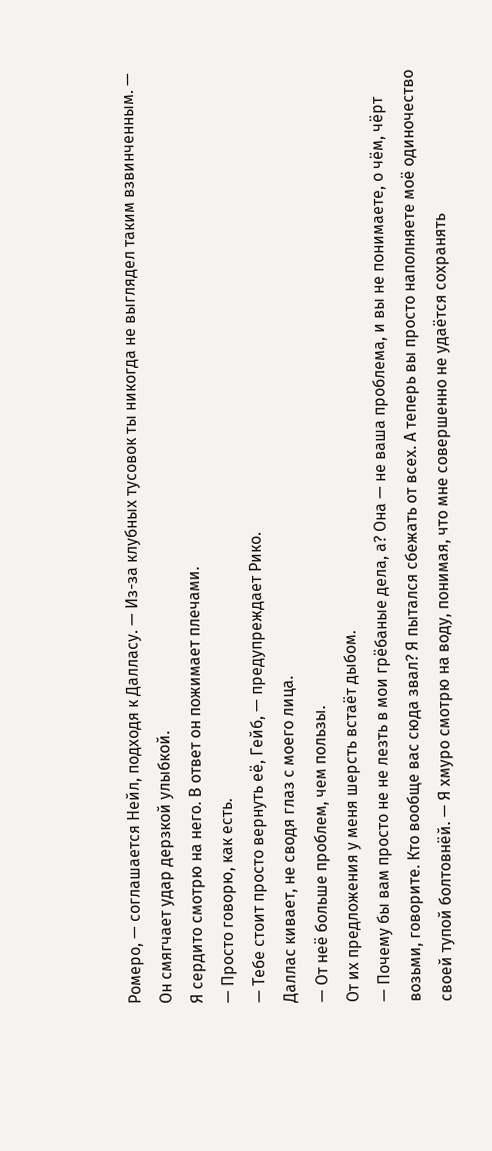Ромеро, — соглашается Нейл, подходя к Далласу. — Из-за клубных тусовок ты никогда не выглядел таким взвинченным. — Он смягчает удар дерзкой улыбкой.
Я сердито смотрю на него. В ответ он пожимает плечами.
— Просто говорю, как есть.
— Тебе стоит просто вернуть её, Гейб, — предупреждает Рико.
Даллас кивает, не сводя глаз с моего лица.
— От неё больше проблем, чем пользы.
От их предложения у меня шерсть встаёт дыбом.
— Почему бы вам просто не не лезть в мои грёбаные дела, а? Она — не ваша проблема, и вы не понимаете, о чём, чёрт возьми, говорите. Кто вообще вас сюда звал? Я пытался сбежать от всех. А теперь вы просто наполняете моё одиночество своей тупой болтовнёй. — Я хмуро смотрю на воду, понимая, что мне совершенно не удаётся сохранять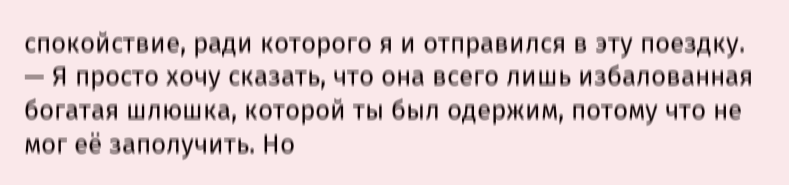спокойствие, ради которого я и отправился в эту поездку.
— Я просто хочу сказать, что она всего лишь избалованная богатая шлюшка, которой ты был одержим, потому что не мог её заполучить. Но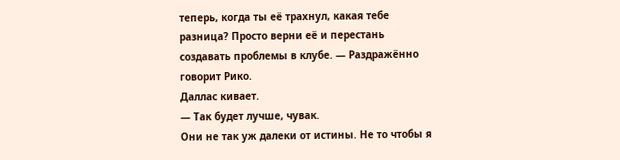теперь, когда ты её трахнул, какая тебе разница? Просто верни её и перестань создавать проблемы в клубе. — Раздражённо говорит Рико.
Даллас кивает.
— Так будет лучше, чувак.
Они не так уж далеки от истины. Не то чтобы я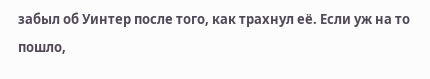забыл об Уинтер после того, как трахнул её. Если уж на то пошло,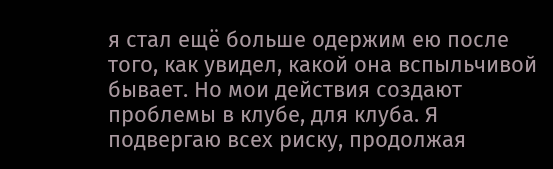я стал ещё больше одержим ею после того, как увидел, какой она вспыльчивой бывает. Но мои действия создают проблемы в клубе, для клуба. Я подвергаю всех риску, продолжая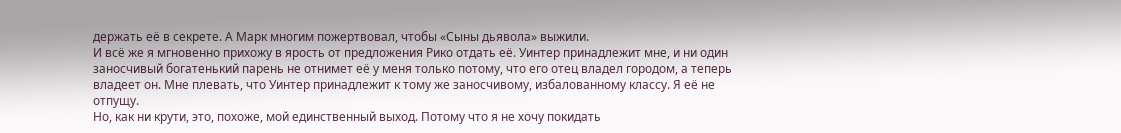держать её в секрете. А Марк многим пожертвовал, чтобы «Сыны дьявола» выжили.
И всё же я мгновенно прихожу в ярость от предложения Рико отдать её. Уинтер принадлежит мне, и ни один заносчивый богатенький парень не отнимет её у меня только потому, что его отец владел городом, а теперь владеет он. Мне плевать, что Уинтер принадлежит к тому же заносчивому, избалованному классу. Я её не отпущу.
Но, как ни крути, это, похоже, мой единственный выход. Потому что я не хочу покидать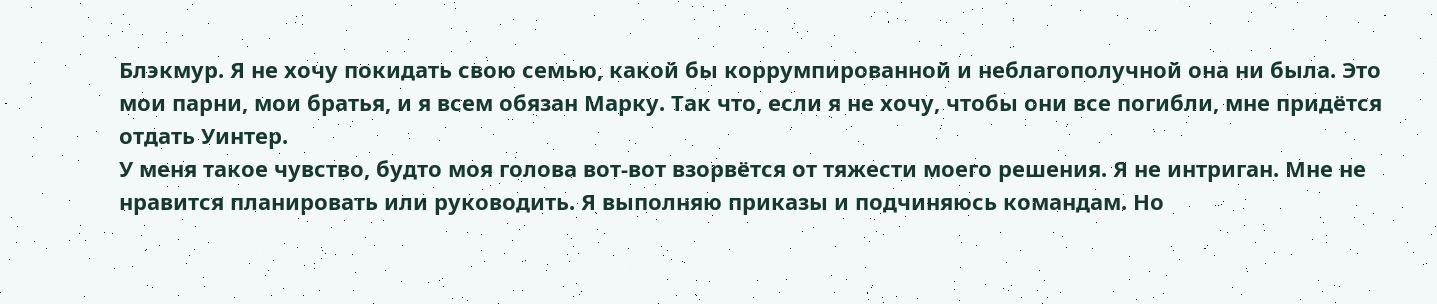Блэкмур. Я не хочу покидать свою семью, какой бы коррумпированной и неблагополучной она ни была. Это мои парни, мои братья, и я всем обязан Марку. Так что, если я не хочу, чтобы они все погибли, мне придётся отдать Уинтер.
У меня такое чувство, будто моя голова вот-вот взорвётся от тяжести моего решения. Я не интриган. Мне не нравится планировать или руководить. Я выполняю приказы и подчиняюсь командам. Но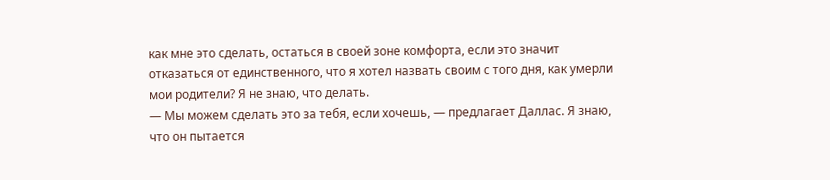как мне это сделать, остаться в своей зоне комфорта, если это значит отказаться от единственного, что я хотел назвать своим с того дня, как умерли мои родители? Я не знаю, что делать.
— Мы можем сделать это за тебя, если хочешь, — предлагает Даллас. Я знаю, что он пытается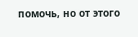помочь, но от этого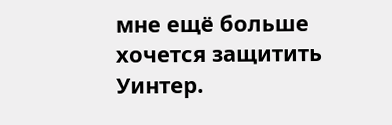мне ещё больше хочется защитить Уинтер.